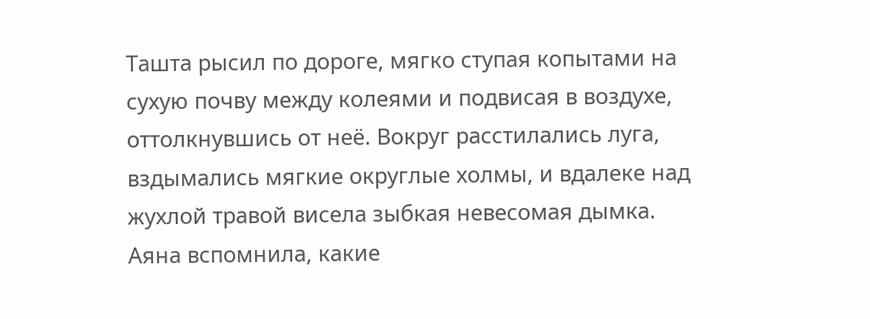Ташта рысил по дороге, мягко ступая копытами на сухую почву между колеями и подвисая в воздухе, оттолкнувшись от неё. Вокруг расстилались луга, вздымались мягкие округлые холмы, и вдалеке над жухлой травой висела зыбкая невесомая дымка. Аяна вспомнила, какие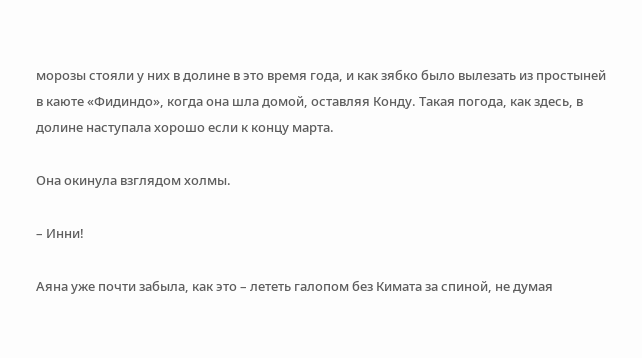морозы стояли у них в долине в это время года, и как зябко было вылезать из простыней в каюте «Фидиндо», когда она шла домой, оставляя Конду. Такая погода, как здесь, в долине наступала хорошо если к концу марта.

Она окинула взглядом холмы.

– Инни!

Аяна уже почти забыла, как это – лететь галопом без Кимата за спиной, не думая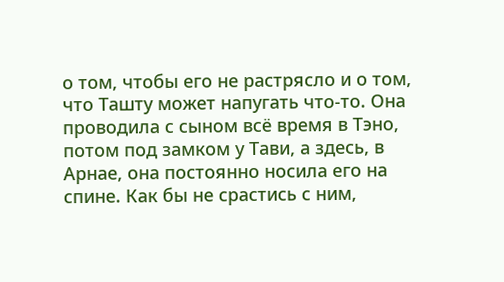о том, чтобы его не растрясло и о том, что Ташту может напугать что-то. Она проводила с сыном всё время в Тэно, потом под замком у Тави, а здесь, в Арнае, она постоянно носила его на спине. Как бы не срастись с ним,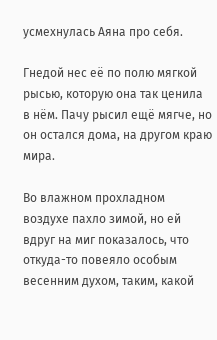усмехнулась Аяна про себя.

Гнедой нес её по полю мягкой рысью, которую она так ценила в нём. Пачу рысил ещё мягче, но он остался дома, на другом краю мира.

Во влажном прохладном воздухе пахло зимой, но ей вдруг на миг показалось, что откуда-то повеяло особым весенним духом, таким, какой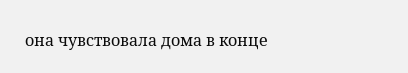она чувствовала дома в конце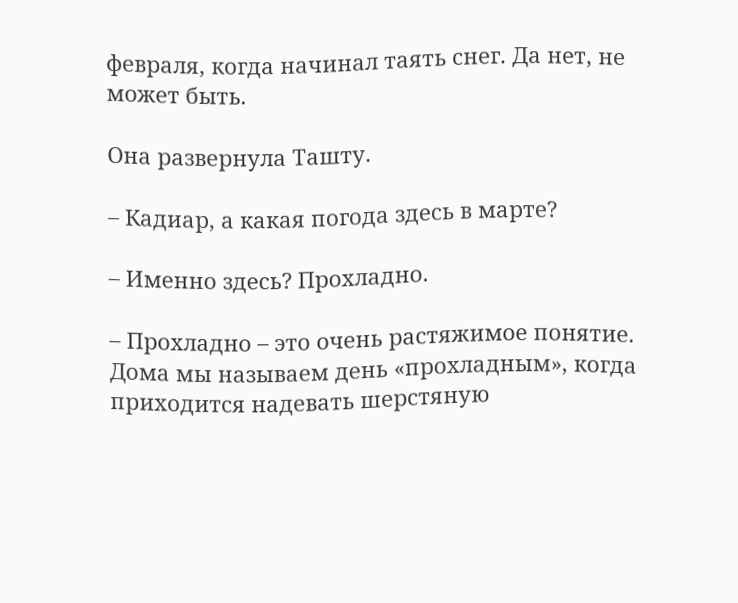февраля, когда начинал таять снег. Да нет, не может быть.

Она развернула Ташту.

– Кадиар, а какая погода здесь в марте?

– Именно здесь? Прохладно.

– Прохладно – это очень растяжимое понятие. Дома мы называем день «прохладным», когда приходится надевать шерстяную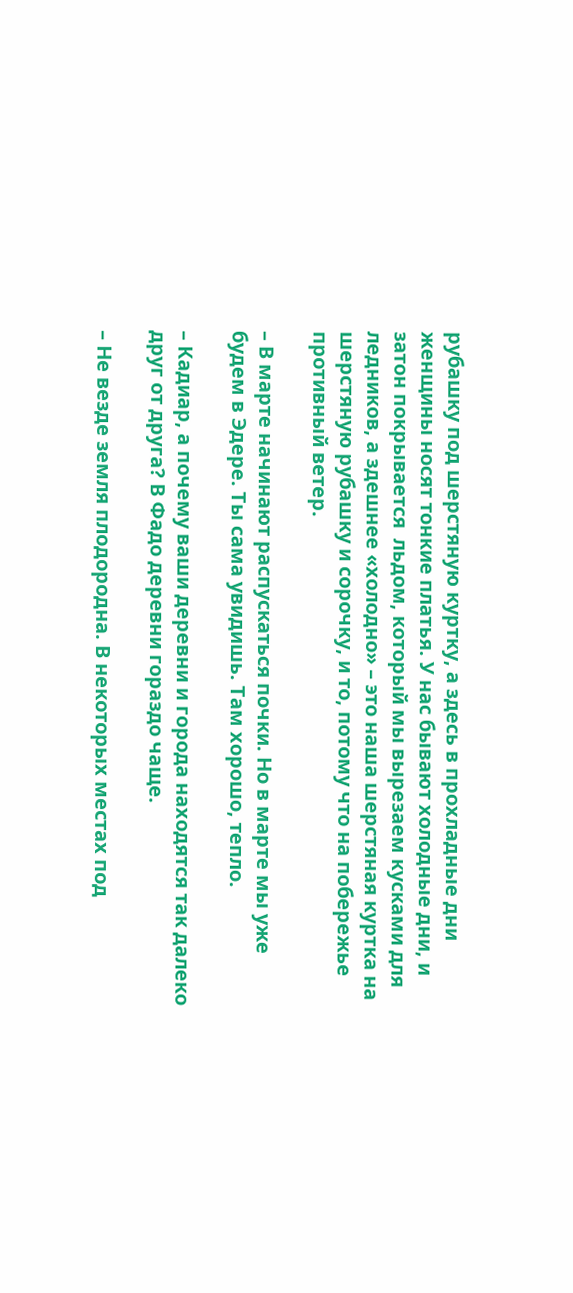рубашку под шерстяную куртку, а здесь в прохладные дни женщины носят тонкие платья. У нас бывают холодные дни, и затон покрывается  льдом, который мы вырезаем кусками для ледников, а здешнее «холодно» – это наша шерстяная куртка на шерстяную рубашку и сорочку, и то, потому что на побережье противный ветер.

– В марте начинают распускаться почки. Но в марте мы уже будем в Эдере. Ты сама увидишь. Там хорошо, тепло.

– Кадиар, а почему ваши деревни и города находятся так далеко друг от друга? В Фадо деревни гораздо чаще.

– Не везде земля плодородна. В некоторых местах под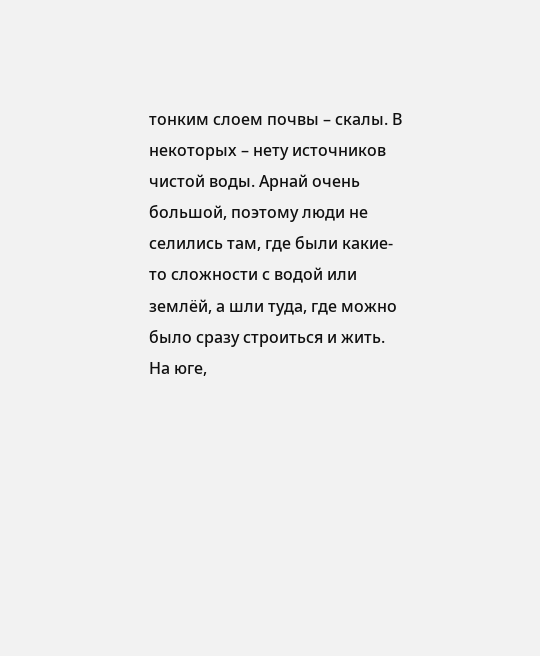тонким слоем почвы – скалы. В некоторых – нету источников чистой воды. Арнай очень большой, поэтому люди не селились там, где были какие-то сложности с водой или землёй, а шли туда, где можно было сразу строиться и жить. На юге,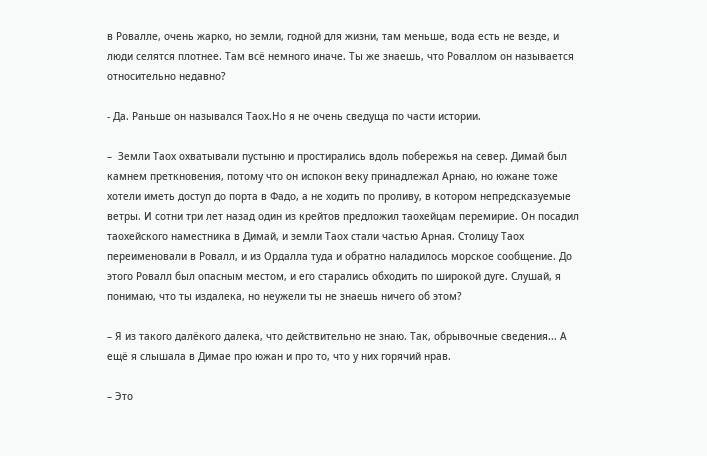в Ровалле, очень жарко, но земли, годной для жизни, там меньше, вода есть не везде, и люди селятся плотнее. Там всё немного иначе. Ты же знаешь, что Роваллом он называется относительно недавно?

- Да. Раньше он назывался Таох.Но я не очень сведуща по части истории.

–  Земли Таох охватывали пустыню и простирались вдоль побережья на север. Димай был камнем преткновения, потому что он испокон веку принадлежал Арнаю, но южане тоже хотели иметь доступ до порта в Фадо, а не ходить по проливу, в котором непредсказуемые ветры. И сотни три лет назад один из крейтов предложил таохейцам перемирие. Он посадил таохейского наместника в Димай, и земли Таох стали частью Арная. Столицу Таох переименовали в Ровалл, и из Ордалла туда и обратно наладилось морское сообщение. До этого Ровалл был опасным местом, и его старались обходить по широкой дуге. Слушай, я понимаю, что ты издалека, но неужели ты не знаешь ничего об этом?

– Я из такого далёкого далека, что действительно не знаю. Так, обрывочные сведения... А ещё я слышала в Димае про южан и про то, что у них горячий нрав.

– Это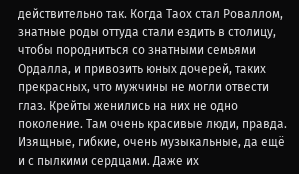действительно так. Когда Таох стал Роваллом, знатные роды оттуда стали ездить в столицу, чтобы породниться со знатными семьями Ордалла, и привозить юных дочерей, таких прекрасных, что мужчины не могли отвести глаз. Крейты женились на них не одно поколение. Там очень красивые люди, правда. Изящные, гибкие, очень музыкальные, да ещё и с пылкими сердцами. Даже их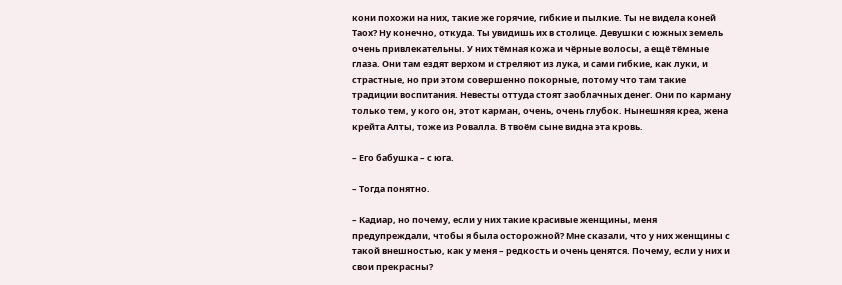кони похожи на них, такие же горячие, гибкие и пылкие. Ты не видела коней Таох? Ну конечно, откуда. Ты увидишь их в столице. Девушки с южных земель очень привлекательны. У них тёмная кожа и чёрные волосы, а ещё тёмные глаза. Они там ездят верхом и стреляют из лука, и сами гибкие, как луки, и страстные, но при этом совершенно покорные, потому что там такие традиции воспитания. Невесты оттуда стоят заоблачных денег. Они по карману только тем, у кого он, этот карман, очень, очень глубок. Нынешняя креа, жена крейта Алты, тоже из Ровалла. В твоём сыне видна эта кровь.

– Его бабушка – с юга.

– Тогда понятно.

– Кадиар, но почему, если у них такие красивые женщины, меня предупреждали, чтобы я была осторожной? Мне сказали, что у них женщины с такой внешностью, как у меня – редкость и очень ценятся. Почему, если у них и свои прекрасны?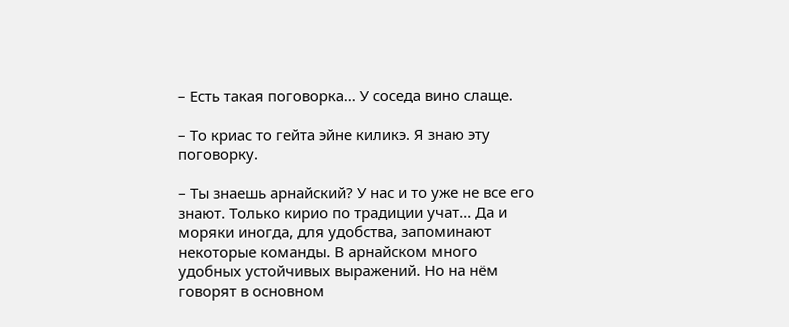– Есть такая поговорка... У соседа вино слаще.

– То криас то гейта эйне киликэ. Я знаю эту поговорку.

– Ты знаешь арнайский? У нас и то уже не все его знают. Только кирио по традиции учат... Да и моряки иногда, для удобства, запоминают некоторые команды. В арнайском много удобных устойчивых выражений. Но на нём говорят в основном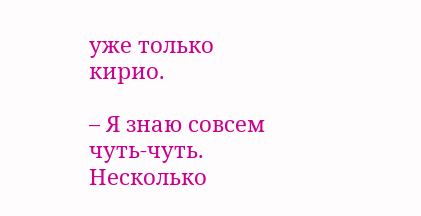уже только кирио.

– Я знаю совсем чуть-чуть. Несколько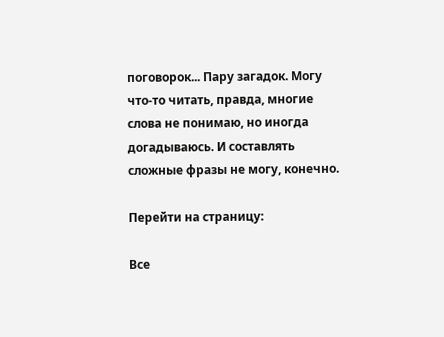поговорок... Пару загадок. Могу что-то читать, правда, многие слова не понимаю, но иногда догадываюсь. И составлять сложные фразы не могу, конечно.

Перейти на страницу:

Все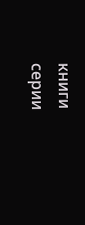книги серии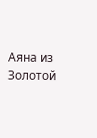Аяна из Золотой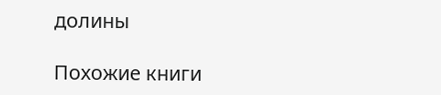долины

Похожие книги